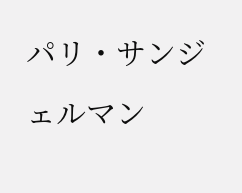パリ・サンジェルマン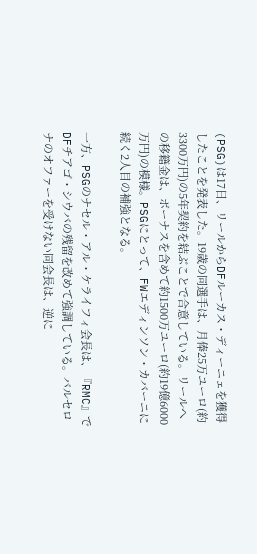(PSG)は17日、リールからDFルーカス・ディーニェを獲得したことを発表した。19歳の同選手は、月俸25万ユーロ(約3300万円)の5年契約を結ぶことで合意している。リールへの移籍金は、ボーナスを含めて約1500万ユーロ(約19億6000万円)の模様。PSGにとって、FWエディンソン・カバーニに続く2人目の補強となる。

一方、PSGのナセル・アル・ケライフィ会長は、『RMC』でDFチアゴ・シウバの残留を改めて強調している。バルセロナのオファーを受けない同会長は、逆に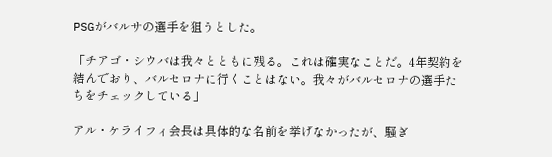PSGがバルサの選手を狙うとした。

「チアゴ・シウバは我々とともに残る。これは確実なことだ。4年契約を結んでおり、バルセロナに行くことはない。我々がバルセロナの選手たちをチェックしている」

アル・ケライフィ会長は具体的な名前を挙げなかったが、騒ぎ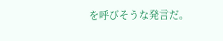を呼びそうな発言だ。